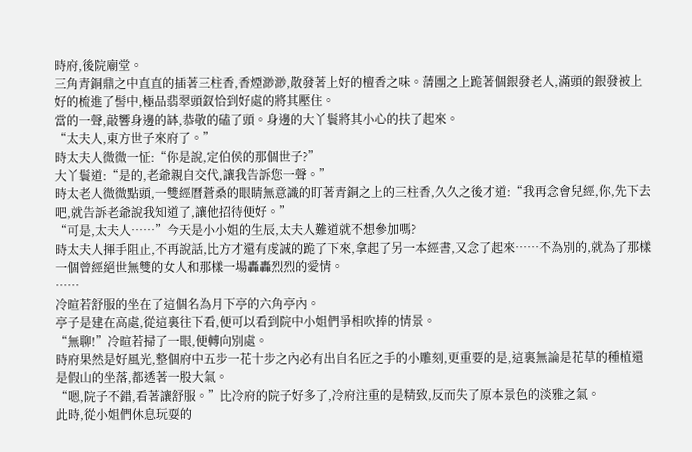時府,後院廟堂。
三角青銅鼎之中直直的插著三柱香,香煙渺渺,散發著上好的檀香之味。蔳團之上跪著個銀發老人,滿頭的銀發被上好的梳進了髻中,極品翡翠頭釵恰到好處的將其壓住。
當的一聲,敲響身邊的缽,恭敬的磕了頭。身邊的大丫鬟將其小心的扶了起來。
“太夫人,東方世子來府了。”
時太夫人微微一怔:“你是說,定伯侯的那個世子?”
大丫鬟道:“是的,老爺親自交代,讓我告訴您一聲。”
時太老人微微點頭,一雙經曆蒼桑的眼睛無意識的盯著青銅之上的三柱香,久久之後才道:“我再念會兒經,你,先下去吧,就告訴老爺說我知道了,讓他招待便好。”
“可是,太夫人……”今天是小小姐的生辰,太夫人難道就不想參加嗎?
時太夫人揮手阻止,不再說話,比方才還有虔誠的跪了下來,拿起了另一本經書,又念了起來……不為別的,就為了那樣一個曾經絕世無雙的女人和那樣一場轟轟烈烈的愛情。
……
冷暄若舒服的坐在了這個名為月下亭的六角亭內。
亭子是建在高處,從這裏往下看,便可以看到院中小姐們爭相吹捧的情景。
“無聊!”冷暄若掃了一眼,便轉向別處。
時府果然是好風光,整個府中五步一花十步之內必有出自名匠之手的小雕刻,更重要的是,這裏無論是花草的種植還是假山的坐落,都透著一股大氣。
“嗯,院子不錯,看著讓舒服。”比冷府的院子好多了,冷府注重的是精致,反而失了原本景色的淡雅之氣。
此時,從小姐們休息玩耍的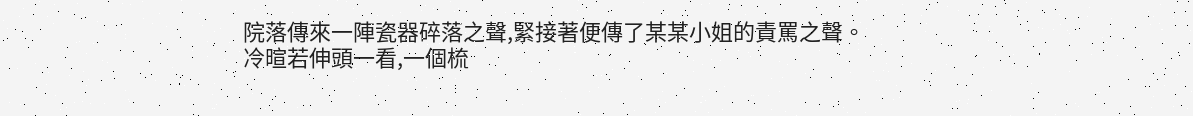院落傳來一陣瓷器碎落之聲,緊接著便傳了某某小姐的責罵之聲。
冷暄若伸頭一看,一個梳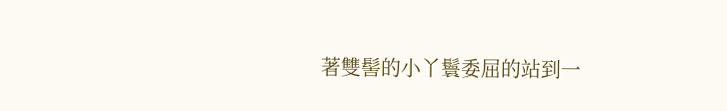著雙髻的小丫鬟委屈的站到一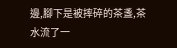邊,腳下是被摔碎的茶盞,茶水流了一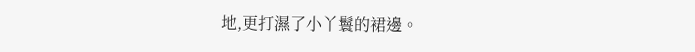地,更打濕了小丫鬟的裙邊。